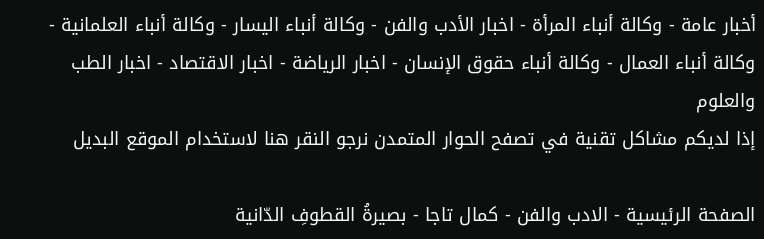أخبار عامة - وكالة أنباء المرأة - اخبار الأدب والفن - وكالة أنباء اليسار - وكالة أنباء العلمانية - وكالة أنباء العمال - وكالة أنباء حقوق الإنسان - اخبار الرياضة - اخبار الاقتصاد - اخبار الطب والعلوم
إذا لديكم مشاكل تقنية في تصفح الحوار المتمدن نرجو النقر هنا لاستخدام الموقع البديل

الصفحة الرئيسية - الادب والفن - كمال تاجا - بصيرةُ القطوفِ الدّانية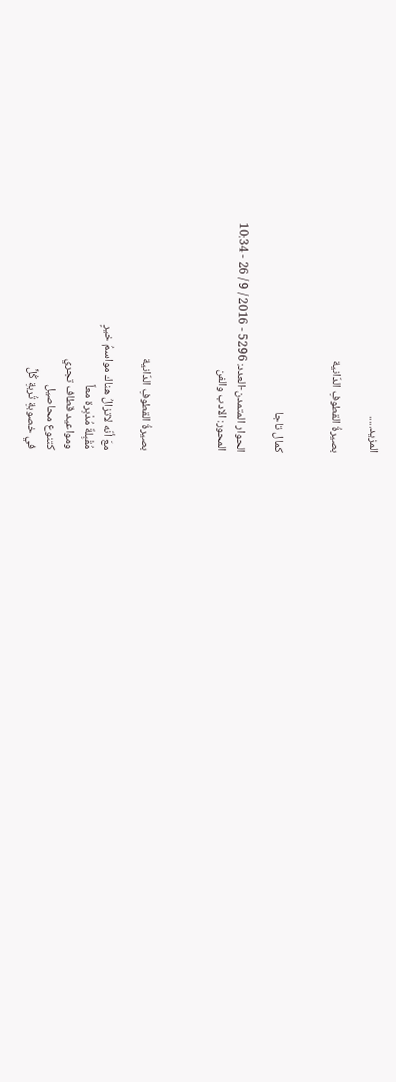المزيد.....

بصيرةُ القطوفِ الدّانية


كمال تاجا

الحوار المتمدن-العدد: 5296 - 2016 / 9 / 26 - 10:34
المحور: الادب والفن



بصيرةُ القطوفِ الدّانية

معَ أنّه لاتزالُ هناك مواسمُ خيرٍ
مُقْبِلةٌ مُدْبِرة معاً
ومواعيد قطاف تجري
كتنوع محاصيل
في خصوبةِ تُربةِ كُلٍّ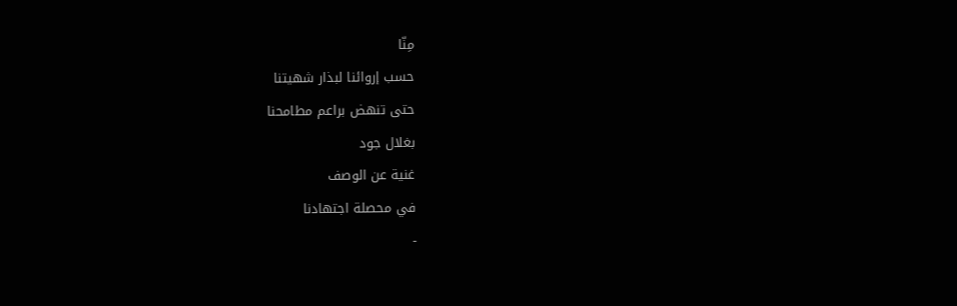مِنّا
حسب إروائنا لبذار شهيتنا
حتى تنهض براعم مطامحنا
بغلال جود
غنية عن الوصف
في محصلة اجتهادنا
-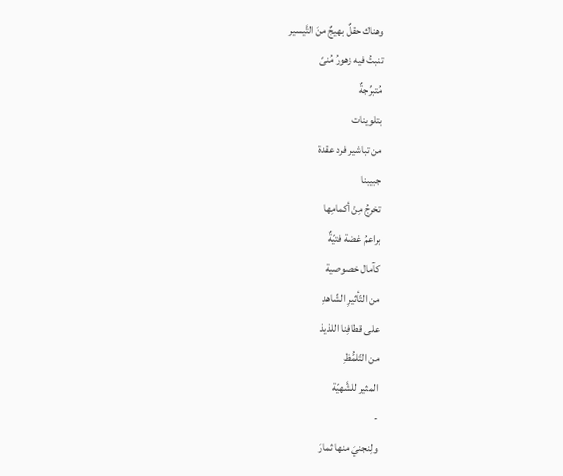وهناك حقلٌ بهيجٌ منَ التَّيسير
تنبتُ فيه زهورُ مُنىً
مُتبرِّجةٌ
بتلوينات
من تباشير فرد عقدة
جبيبنا
تخرجُ مِنْ أكمامِها
براعمُ غضة فتيّةٌ
كآمال خصوصية
من التّأثيرِ الشّاهدِ
على قطافِنا اللذيذ
من التّلمُّظِ
المثير للشَّهيّة
-
ولِنجنيَ منها ثمارَ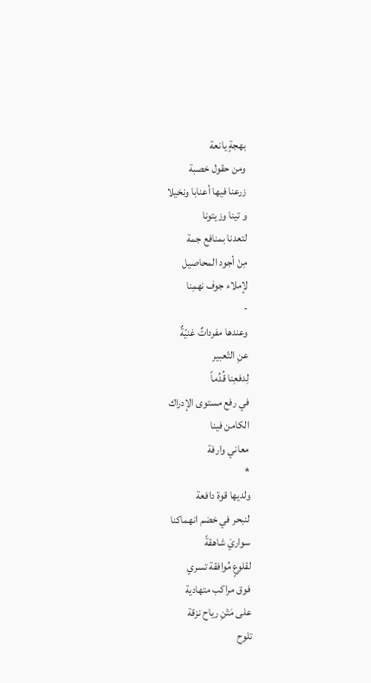بهجةٍ يانعة
ومن حقول خصبة
زرعنا فيها أعنابا ونخيلا
و تينا وزيتونا
لتعدنا بمنافع جمة
مِنْ أجود المحاصيل
لإملاء جوف نهمِنا
-
وعندها مفرداتٌ غنيّةٌ
عنِ التّعبير
لِدفعِنا قُدُماً
في رفع مستوى الإدراك
الكامن فينا
معاني وارفة
*
ولديها قوة دافعة
لنبحر في خضم انهماكنا
سواريَ شاهقةً
لقلوعٍ مُوافقة تسري
فوق مراكب متهادية
على مَتْنِ رياح نزقة
تلوح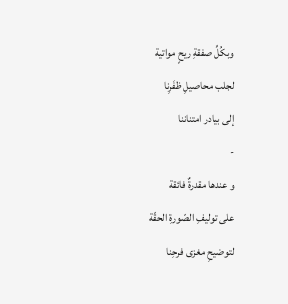وبكُلِّ صفقةِ ريحٍ مواتية
لجلب محاصيلِ ظفَرِنا
إلى بيادر امتناننا
-
و عندها مقدرةٌ فائقة
على توليفِ الصّورةِ الحقّة
لتوضيحِ مغزى فرحِنا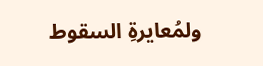ولمُعايرةِ السقوط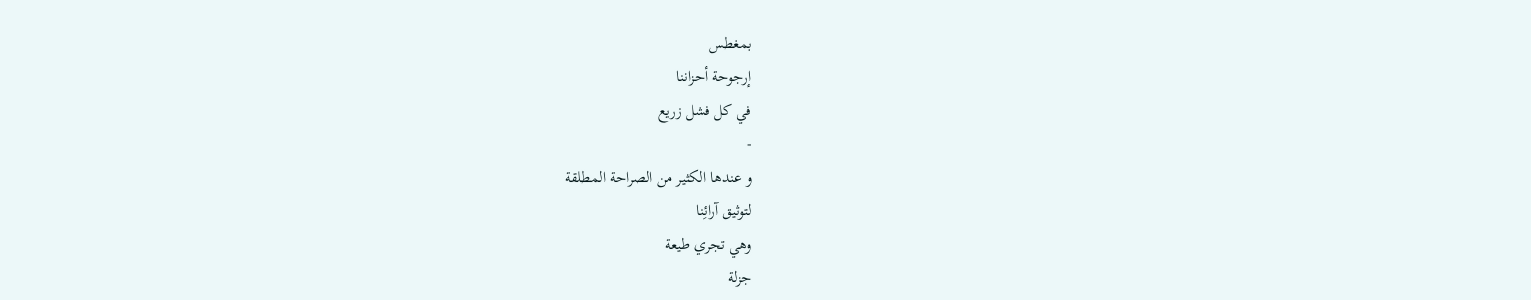بمغطس
إرجوحة أحزاننا
في كل فشل زريع
-
و عندها الكثير من الصراحة المطلقة
لتوثيق آرائِنا
وهي تجري طيعة
جزلة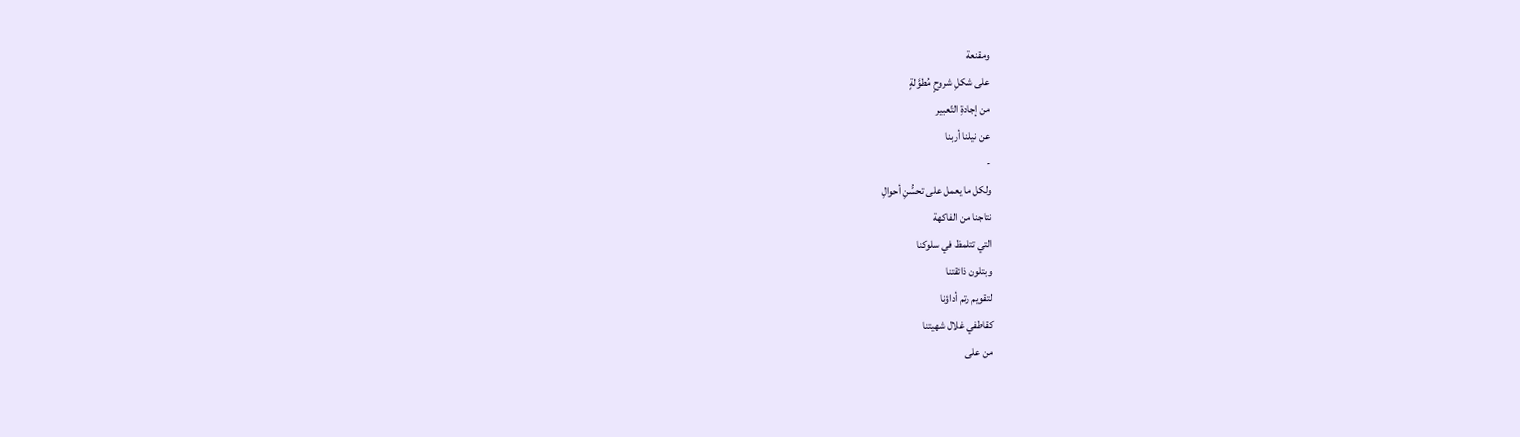ومقنعة
على شكلِ شروحٍ مُطوَّلةٍ
من إجادةِ التّعبير
عن نيلنا أربنا
-
ولكل ما يعمل على تحسُّنِ أحوالِ
نتاجنا من الفاكهة
التي تتلمظ في سلوكنا
وبتلون ذائقتنا
لتقويم رتم أداؤنا
كقاطفي غلال شهيتنا
من على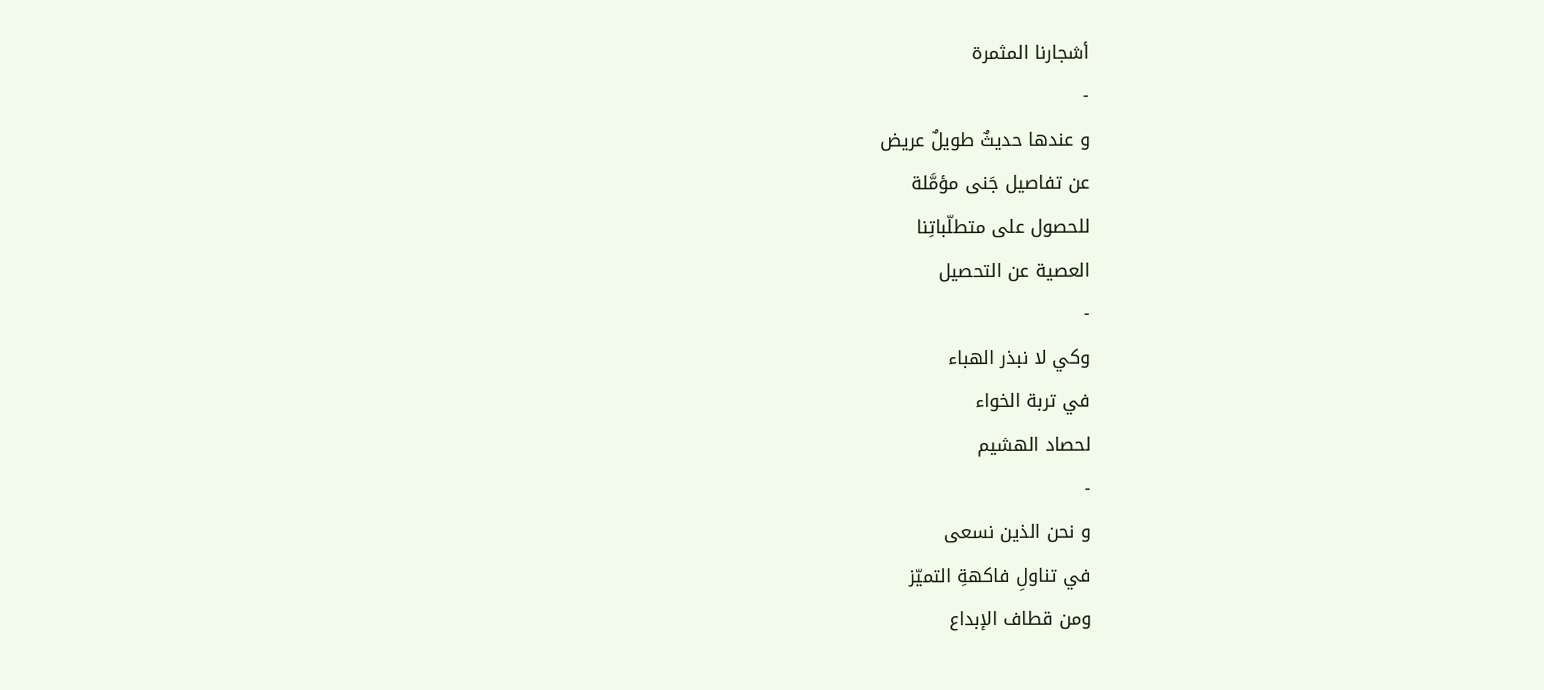أشجارنا المثمرة
-
و عندها حديثٌ طويلٌ عريض
عن تفاصيل جَنى مؤمَّلة
للحصول على متطلّباتِنا
العصية عن التحصيل
-
وكي لا نبذر الهباء
في تربة الخواء
لحصاد الهشيم
-
و نحن الذين نسعى
في تناولِ فاكهةِ التميّز
ومن قطاف الإبداع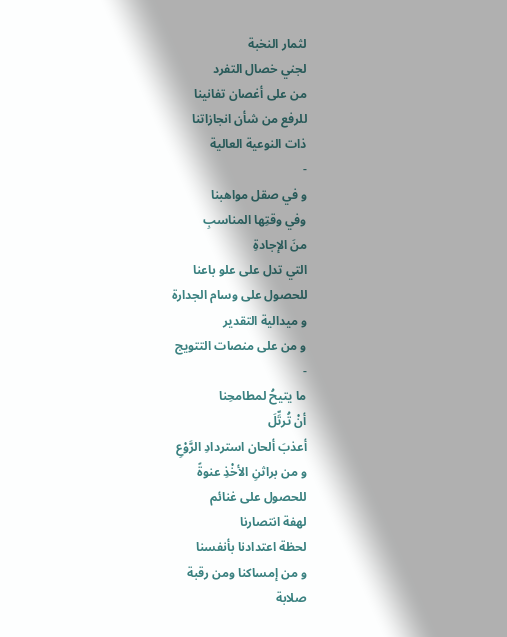لثمار النخبة
لجني خصال التفرد
من على أغصان تفانينا
للرفع من شأن انجازاتنا
ذات النوعية العالية
-
و في صقل مواهبنا
وفي وقتِها المناسبِ
منَ الإجادةِ
التي تدل على علو باعنا
للحصول على وسام الجدارة
و ميدالية التقدير
و من على منصات التتويج
-
ما يتيحُ لمطامحِنا
أنْ تُرتِّلَ
أعذبَ ألحان استردادِ الرَّوْعِ
و من براثنِ الأخْذِ عنوةً
للحصول على غنائم
لهفة انتصارنا
لحظة اعتدادنا بأنفسنا
و من إمساكنا ومن رقبة
صلابة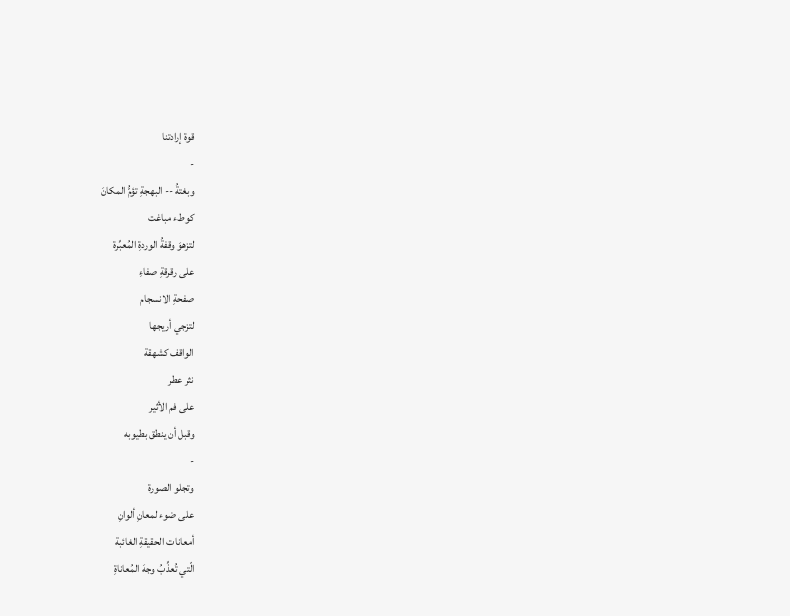قوة إرادتنا
-
وبغتةُ -- البهجةِ تؤمُّ المكانَ
كوطء مباغت
لتزهوَ وقفةُ الوردةِ المُعبِّرة
على رقرقةِ صفاءِ
صفحةِ الانسجام
لتزجي أريجها
الواقف كشهقة
نثر عطر
على فم الأثير
وقبل أن ينطق بطيوبه
-
وتجلو الصورة
على ضوء لمعانِ ألوانِ
أمعانات الحقيقةِ الغائبة
الّتي تُعذِّبُ وجهَ المُعاناةِ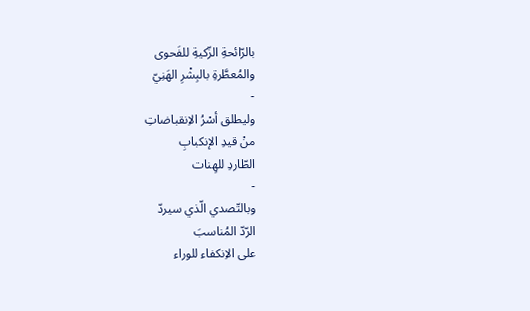بالرّائحةِ الزّكيةِ للفَحوى
والمُعطَّرةِ بالبِشْرِ الهَنِيّ
-
وليطلق أسْرُ الاِنقباضاتِ
منْ قيدِ الإنكبابِ
الطّاردِ للهِنات
-
وبالتّصدي الّذي سيردّ
الرّدّ المُناسبَ
على الاِنكفاء للوراء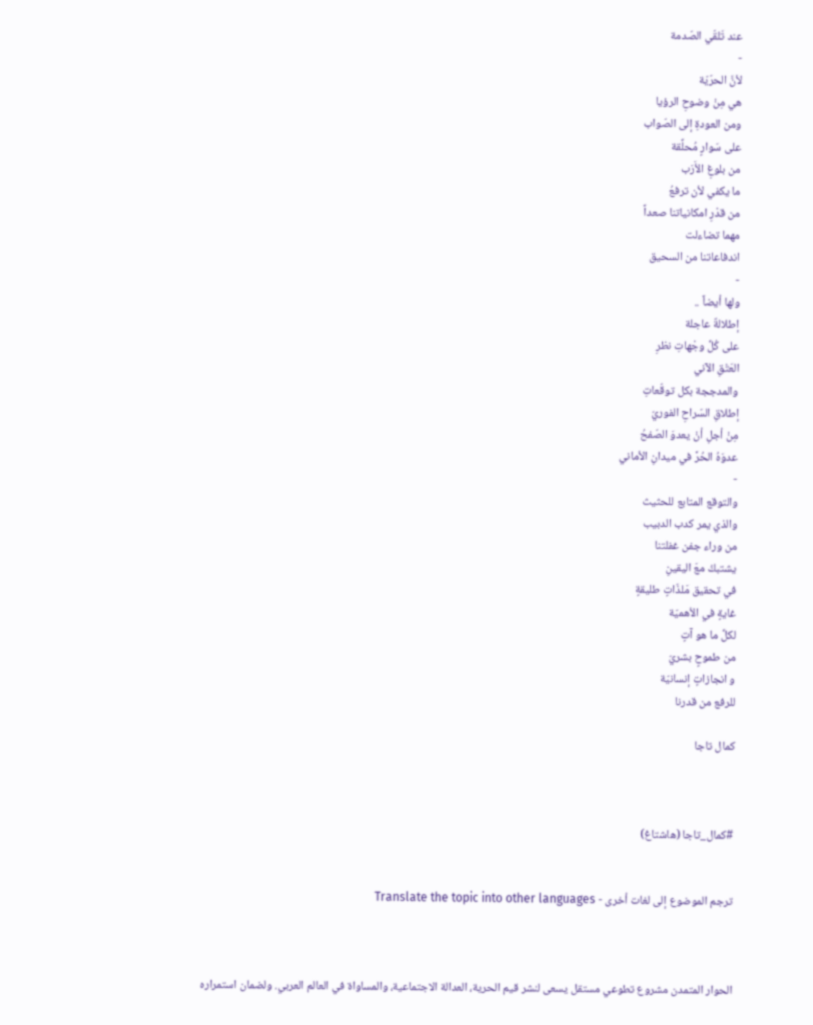عند تَلقّي الصّدمة
-
لأنَّ الحرّيّة
هي مِنْ وضوحِ الرؤيا
ومن العودةِ إلى الصّواب
على سَوارٍ مُحلِّقة
من بلوغِ الأَرَب
ما يكفي لأن ترفعُ
من قدْرِ امكانياتنا صعداً
مهما تضاءلت
اندفاعاتنا من السحيق
-
ولها أيضاً ..
إطلالةٌ عاجلة
على كُلِّ وجْهاتِ نظرِ
العَتْقِ الآني
والمدججة بكل توقّعاتِ
إطلاقِ السّراحِ الفوريّ
مِنْ أجلِ أنْ يعدوَ الصّفحُ
عدوَهُ الحُرَّ في ميدانِ الأماني
-
والتوقع المتابع للحثيث
والذي يمر كدب الدبيب
من وراء جفن غفلتنا
يشتبكُ معَ اليقينِ
في تحقيق مَلذّاتٍ طليقةٍ
غايةٍ في الأهميّة
لكلِّ ما هو آتٍ
من طموحٍ بشريّ
و انجازاتٍ إنسانيّة
للرفع من قدرنا

كمال تاجا



#كمال_تاجا (هاشتاغ)


ترجم الموضوع إلى لغات أخرى - Translate the topic into other languages



الحوار المتمدن مشروع تطوعي مستقل يسعى لنشر قيم الحرية، العدالة الاجتماعية، والمساواة في العالم العربي. ولضمان استمراره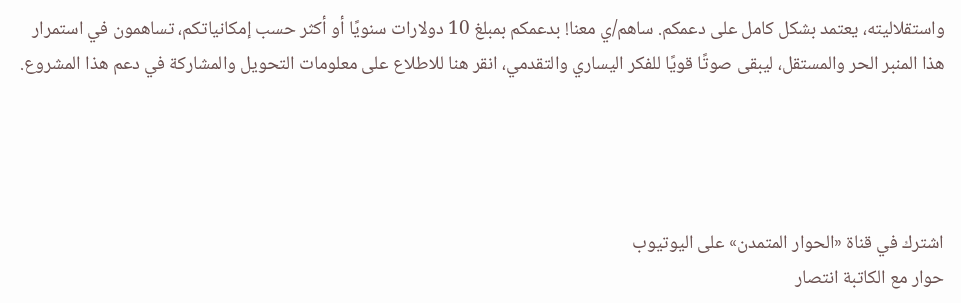واستقلاليته، يعتمد بشكل كامل على دعمكم. ساهم/ي معنا! بدعمكم بمبلغ 10 دولارات سنويًا أو أكثر حسب إمكانياتكم، تساهمون في استمرار هذا المنبر الحر والمستقل، ليبقى صوتًا قويًا للفكر اليساري والتقدمي، انقر هنا للاطلاع على معلومات التحويل والمشاركة في دعم هذا المشروع.




اشترك في قناة «الحوار المتمدن» على اليوتيوب
حوار مع الكاتبة انتصار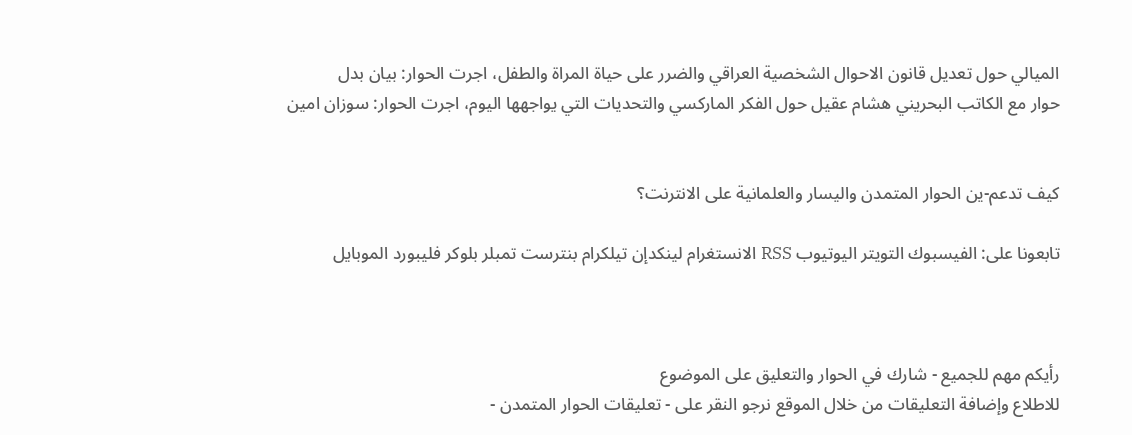الميالي حول تعديل قانون الاحوال الشخصية العراقي والضرر على حياة المراة والطفل، اجرت الحوار: بيان بدل
حوار مع الكاتب البحريني هشام عقيل حول الفكر الماركسي والتحديات التي يواجهها اليوم، اجرت الحوار: سوزان امين


كيف تدعم-ين الحوار المتمدن واليسار والعلمانية على الانترنت؟

تابعونا على: الفيسبوك التويتر اليوتيوب RSS الانستغرام لينكدإن تيلكرام بنترست تمبلر بلوكر فليبورد الموبايل



رأيكم مهم للجميع - شارك في الحوار والتعليق على الموضوع
للاطلاع وإضافة التعليقات من خلال الموقع نرجو النقر على - تعليقات الحوار المتمدن -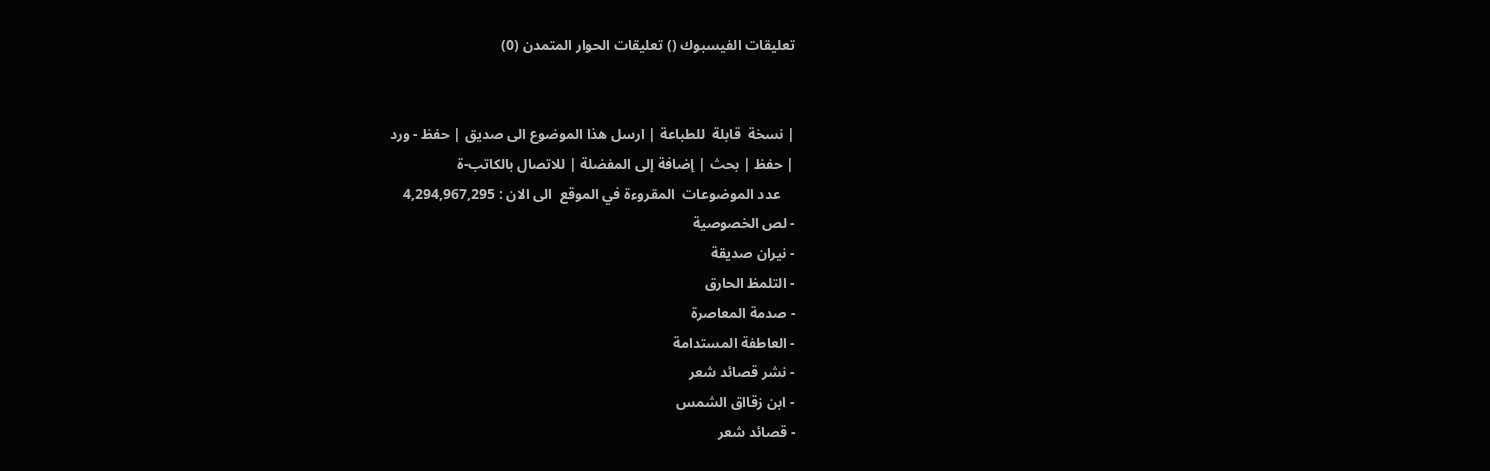تعليقات الفيسبوك () تعليقات الحوار المتمدن (0)


| نسخة  قابلة  للطباعة | ارسل هذا الموضوع الى صديق | حفظ - ورد
| حفظ | بحث | إضافة إلى المفضلة | للاتصال بالكاتب-ة
    عدد الموضوعات  المقروءة في الموقع  الى الان : 4,294,967,295
- لص الخصوصية
- نيران صديقة
- التلمظ الحارق
- صدمة المعاصرة
- العاطفة المستدامة
- نشر قصائد شعر
- ابن زقااق الشمس
- قصائد شعر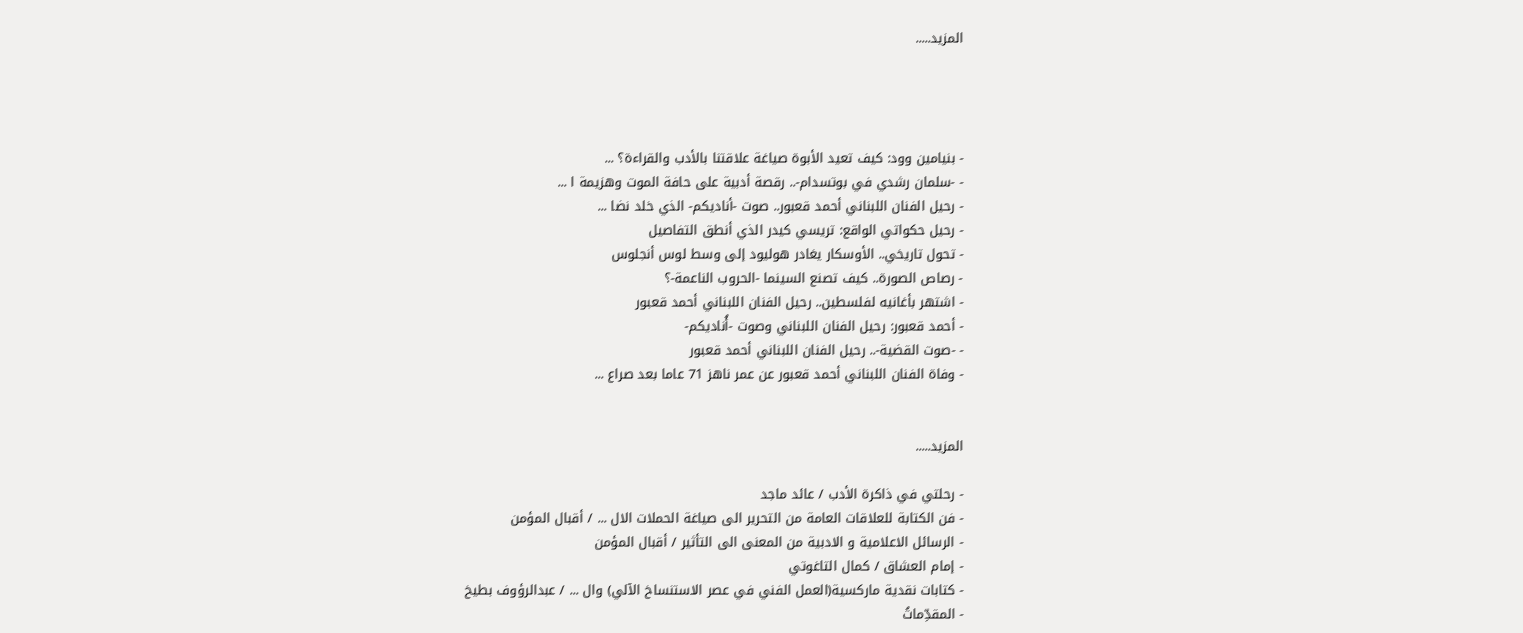المزيد.....




- بنيامين وود: كيف تعيد الأبوة صياغة علاقتنا بالأدب والقراءة؟ ...
- -سلمان رشدي في بوتسدام-.. رقصة أدبية على حافة الموت وهزيمة ا ...
- رحيل الفنان اللبناني أحمد قعبور.. صوت -أناديكم- الذي خلد نضا ...
- رحيل حكواتي الواقع: تريسي كيدر الذي أنطق التفاصيل
- تحول تاريخي.. الأوسكار يغادر هوليود إلى وسط لوس أنجلوس
- رصاص الصورة.. كيف تصنع السينما -الحروب الناعمة-؟
- اشتهر بأغانيه لفلسطين.. رحيل الفنان اللبناني أحمد قعبور
- أحمد قعبور: رحيل الفنان اللبناني وصوت -أُناديكم-
- -صوت القضية-.. رحيل الفنان اللبناني أحمد قعبور
- وفاة الفنان اللبناني أحمد قعبور عن عمر ناهز 71 عاما بعد صراع ...


المزيد.....

- رحلتي في ذاكرة الأدب / عائد ماجد
- فن الكتابة للعلاقات العامة من التحرير الى صياغة الحملات الال ... / أقبال المؤمن
- الرسائل الاعلامية و الادبية من المعنى الى التأثير / أقبال المؤمن
- إمام العشاق / كمال التاغوتي
- كتابات نقدية ماركسية(العمل الفني في عصر الاستنساخ الآلي) وال ... / عبدالرؤوف بطيخ
- المقدِّماتُ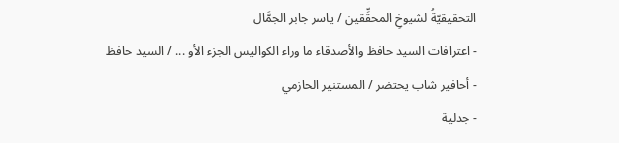التحقيقيّةُ لشيوخِ المحقِّقين / ياسر جابر الجمَّال
- اعترافات السيد حافظ والأصدقاء ما وراء الكواليس الجزء الأو ... / السيد حافظ
- أحافير شاب يحتضر / المستنير الحازمي
- جدلية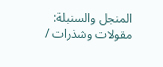المنجل والسنبلة: مقولات وشذرات /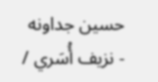حسين جداونه
- نزيف أُسَري /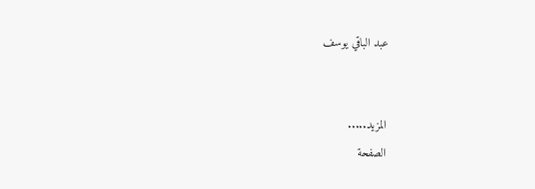عبد الباقي يوسف


المزيد.....
الصفحة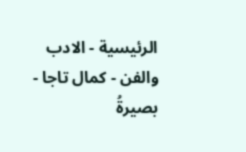الرئيسية - الادب والفن - كمال تاجا - بصيرةُ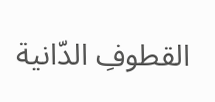القطوفِ الدّانية